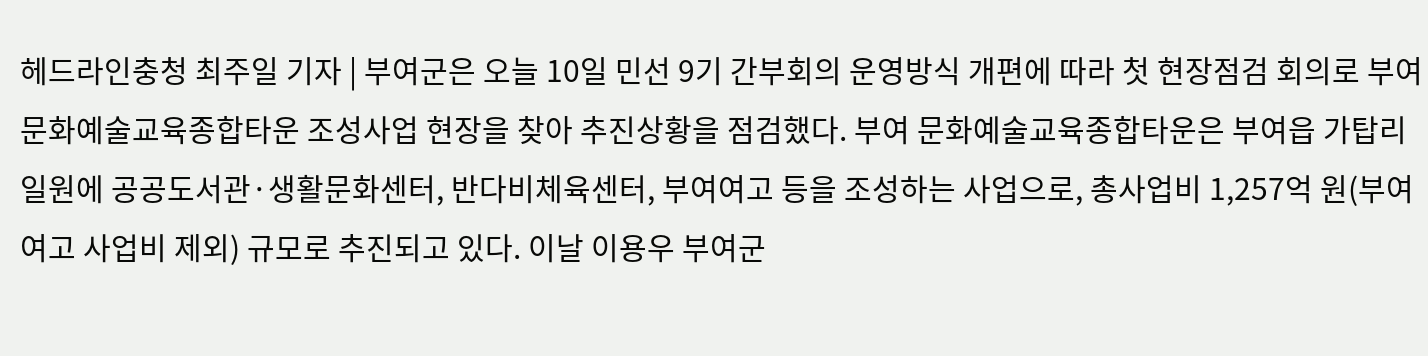헤드라인충청 최주일 기자 | 부여군은 오늘 10일 민선 9기 간부회의 운영방식 개편에 따라 첫 현장점검 회의로 부여 문화예술교육종합타운 조성사업 현장을 찾아 추진상황을 점검했다. 부여 문화예술교육종합타운은 부여읍 가탑리 일원에 공공도서관·생활문화센터, 반다비체육센터, 부여여고 등을 조성하는 사업으로, 총사업비 1,257억 원(부여여고 사업비 제외) 규모로 추진되고 있다. 이날 이용우 부여군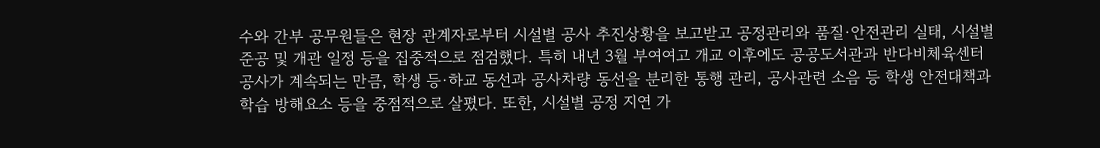수와 간부 공무원들은 현장 관계자로부터 시설별 공사 추진상황을 보고받고 공정관리와 품질·안전관리 실태, 시설별 준공 및 개관 일정 등을 집중적으로 점검했다. 특히 내년 3월 부여여고 개교 이후에도 공공도서관과 반다비체육센터 공사가 계속되는 만큼, 학생 등·하교 동선과 공사차량 동선을 분리한 통행 관리, 공사관련 소음 등 학생 안전대책과 학습 방해요소 등을 중점적으로 살폈다. 또한, 시설별 공정 지연 가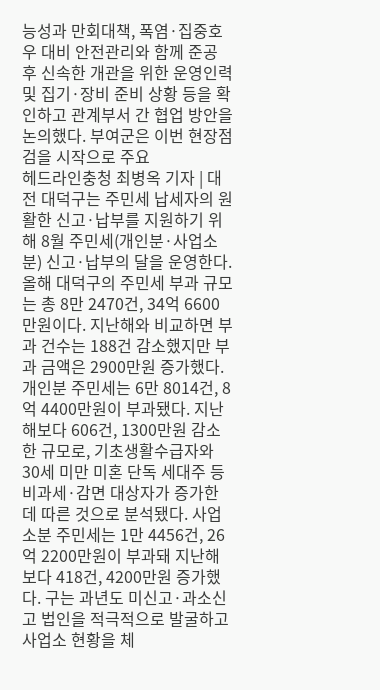능성과 만회대책, 폭염·집중호우 대비 안전관리와 함께 준공 후 신속한 개관을 위한 운영인력 및 집기·장비 준비 상황 등을 확인하고 관계부서 간 협업 방안을 논의했다. 부여군은 이번 현장점검을 시작으로 주요
헤드라인충청 최병옥 기자 | 대전 대덕구는 주민세 납세자의 원활한 신고·납부를 지원하기 위해 8월 주민세(개인분·사업소분) 신고·납부의 달을 운영한다. 올해 대덕구의 주민세 부과 규모는 총 8만 2470건, 34억 6600만원이다. 지난해와 비교하면 부과 건수는 188건 감소했지만 부과 금액은 2900만원 증가했다. 개인분 주민세는 6만 8014건, 8억 4400만원이 부과됐다. 지난해보다 606건, 1300만원 감소한 규모로, 기초생활수급자와 30세 미만 미혼 단독 세대주 등 비과세·감면 대상자가 증가한 데 따른 것으로 분석됐다. 사업소분 주민세는 1만 4456건, 26억 2200만원이 부과돼 지난해보다 418건, 4200만원 증가했다. 구는 과년도 미신고·과소신고 법인을 적극적으로 발굴하고 사업소 현황을 체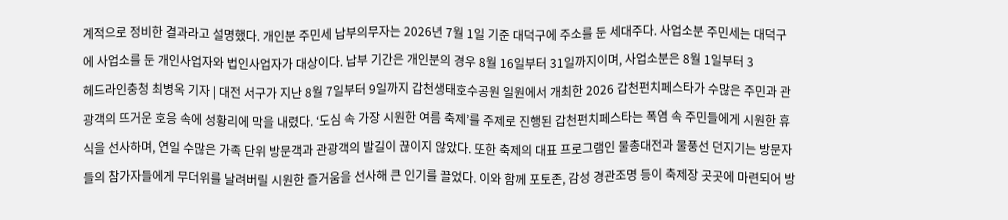계적으로 정비한 결과라고 설명했다. 개인분 주민세 납부의무자는 2026년 7월 1일 기준 대덕구에 주소를 둔 세대주다. 사업소분 주민세는 대덕구에 사업소를 둔 개인사업자와 법인사업자가 대상이다. 납부 기간은 개인분의 경우 8월 16일부터 31일까지이며, 사업소분은 8월 1일부터 3
헤드라인충청 최병옥 기자 | 대전 서구가 지난 8월 7일부터 9일까지 갑천생태호수공원 일원에서 개최한 2026 갑천펀치페스타가 수많은 주민과 관광객의 뜨거운 호응 속에 성황리에 막을 내렸다. ‘도심 속 가장 시원한 여름 축제’를 주제로 진행된 갑천펀치페스타는 폭염 속 주민들에게 시원한 휴식을 선사하며, 연일 수많은 가족 단위 방문객과 관광객의 발길이 끊이지 않았다. 또한 축제의 대표 프로그램인 물총대전과 물풍선 던지기는 방문자들의 참가자들에게 무더위를 날려버릴 시원한 즐거움을 선사해 큰 인기를 끌었다. 이와 함께 포토존, 감성 경관조명 등이 축제장 곳곳에 마련되어 방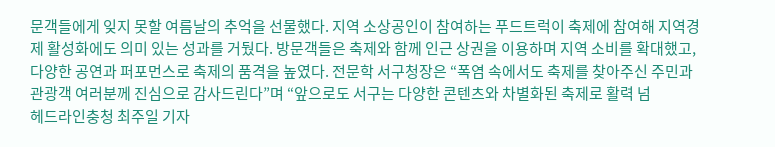문객들에게 잊지 못할 여름날의 추억을 선물했다. 지역 소상공인이 참여하는 푸드트럭이 축제에 참여해 지역경제 활성화에도 의미 있는 성과를 거뒀다. 방문객들은 축제와 함께 인근 상권을 이용하며 지역 소비를 확대했고, 다양한 공연과 퍼포먼스로 축제의 품격을 높였다. 전문학 서구청장은 “폭염 속에서도 축제를 찾아주신 주민과 관광객 여러분께 진심으로 감사드린다”며 “앞으로도 서구는 다양한 콘텐츠와 차별화된 축제로 활력 넘
헤드라인충청 최주일 기자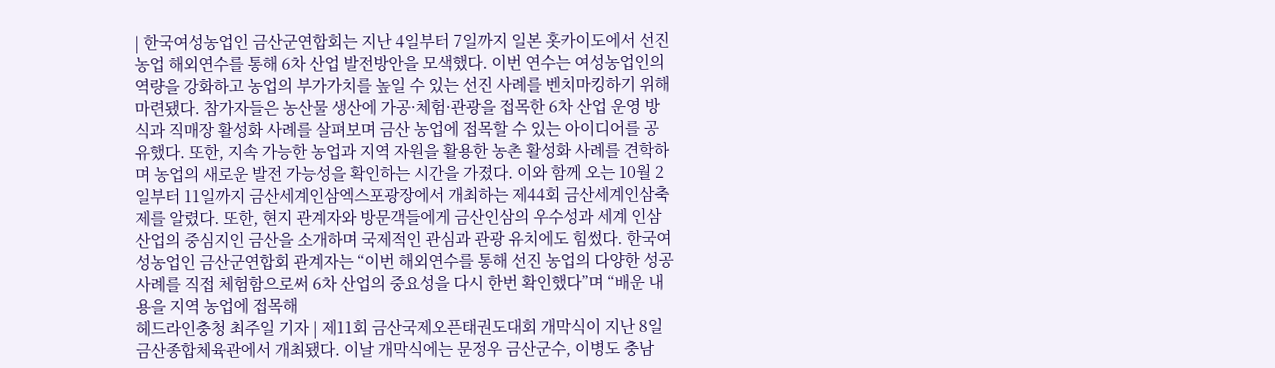| 한국여성농업인 금산군연합회는 지난 4일부터 7일까지 일본 홋카이도에서 선진농업 해외연수를 통해 6차 산업 발전방안을 모색했다. 이번 연수는 여성농업인의 역량을 강화하고 농업의 부가가치를 높일 수 있는 선진 사례를 벤치마킹하기 위해 마련됐다. 참가자들은 농산물 생산에 가공·체험·관광을 접목한 6차 산업 운영 방식과 직매장 활성화 사례를 살펴보며 금산 농업에 접목할 수 있는 아이디어를 공유했다. 또한, 지속 가능한 농업과 지역 자원을 활용한 농촌 활성화 사례를 견학하며 농업의 새로운 발전 가능성을 확인하는 시간을 가졌다. 이와 함께 오는 10월 2일부터 11일까지 금산세계인삼엑스포광장에서 개최하는 제44회 금산세계인삼축제를 알렸다. 또한, 현지 관계자와 방문객들에게 금산인삼의 우수성과 세계 인삼산업의 중심지인 금산을 소개하며 국제적인 관심과 관광 유치에도 힘썼다. 한국여성농업인 금산군연합회 관계자는 “이번 해외연수를 통해 선진 농업의 다양한 성공 사례를 직접 체험함으로써 6차 산업의 중요성을 다시 한번 확인했다”며 “배운 내용을 지역 농업에 접목해
헤드라인충청 최주일 기자 | 제11회 금산국제오픈태권도대회 개막식이 지난 8일 금산종합체육관에서 개최됐다. 이날 개막식에는 문정우 금산군수, 이병도 충남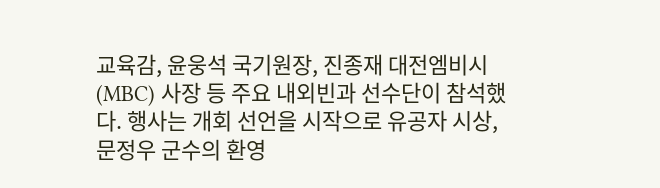교육감, 윤웅석 국기원장, 진종재 대전엠비시(MBC) 사장 등 주요 내외빈과 선수단이 참석했다. 행사는 개회 선언을 시작으로 유공자 시상, 문정우 군수의 환영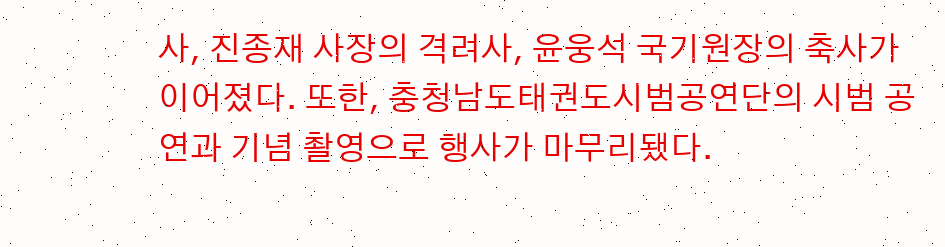사, 진종재 사장의 격려사, 윤웅석 국기원장의 축사가 이어졌다. 또한, 충청남도태권도시범공연단의 시범 공연과 기념 촬영으로 행사가 마무리됐다.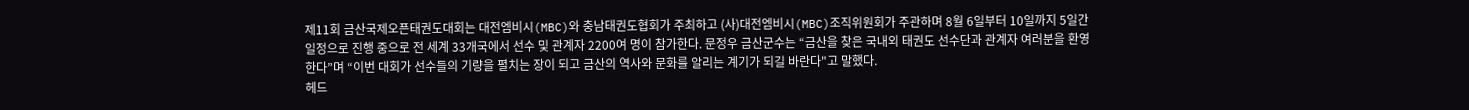제11회 금산국제오픈태권도대회는 대전엠비시(MBC)와 충남태권도협회가 주최하고 (사)대전엠비시(MBC)조직위원회가 주관하며 8월 6일부터 10일까지 5일간 일정으로 진행 중으로 전 세계 33개국에서 선수 및 관계자 2200여 명이 참가한다. 문정우 금산군수는 “금산을 찾은 국내외 태권도 선수단과 관계자 여러분을 환영한다”며 “이번 대회가 선수들의 기량을 펼치는 장이 되고 금산의 역사와 문화를 알리는 계기가 되길 바란다"고 말했다.
헤드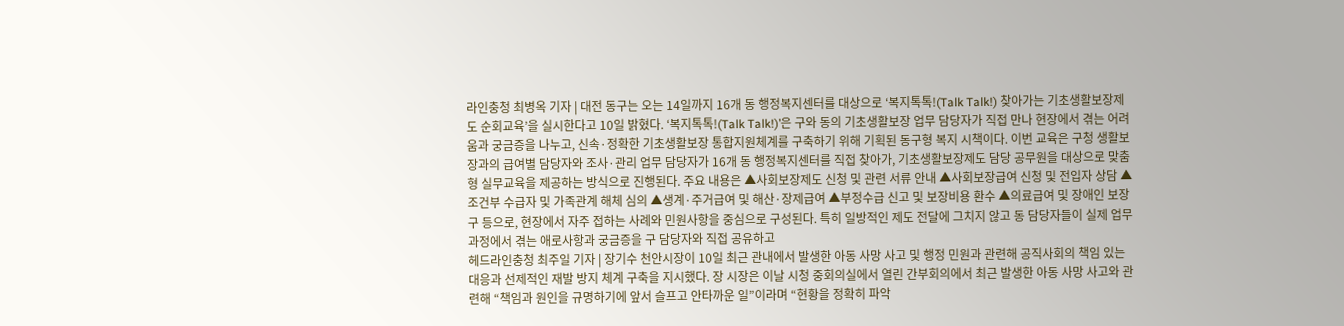라인충청 최병옥 기자 | 대전 동구는 오는 14일까지 16개 동 행정복지센터를 대상으로 ‘복지톡톡!(Talk Talk!) 찾아가는 기초생활보장제도 순회교육’을 실시한다고 10일 밝혔다. ‘복지톡톡!(Talk Talk!)’은 구와 동의 기초생활보장 업무 담당자가 직접 만나 현장에서 겪는 어려움과 궁금증을 나누고, 신속·정확한 기초생활보장 통합지원체계를 구축하기 위해 기획된 동구형 복지 시책이다. 이번 교육은 구청 생활보장과의 급여별 담당자와 조사·관리 업무 담당자가 16개 동 행정복지센터를 직접 찾아가, 기초생활보장제도 담당 공무원을 대상으로 맞춤형 실무교육을 제공하는 방식으로 진행된다. 주요 내용은 ▲사회보장제도 신청 및 관련 서류 안내 ▲사회보장급여 신청 및 전입자 상담 ▲조건부 수급자 및 가족관계 해체 심의 ▲생계·주거급여 및 해산·장제급여 ▲부정수급 신고 및 보장비용 환수 ▲의료급여 및 장애인 보장구 등으로, 현장에서 자주 접하는 사례와 민원사항을 중심으로 구성된다. 특히 일방적인 제도 전달에 그치지 않고 동 담당자들이 실제 업무 과정에서 겪는 애로사항과 궁금증을 구 담당자와 직접 공유하고
헤드라인충청 최주일 기자 | 장기수 천안시장이 10일 최근 관내에서 발생한 아동 사망 사고 및 행정 민원과 관련해 공직사회의 책임 있는 대응과 선제적인 재발 방지 체계 구축을 지시했다. 장 시장은 이날 시청 중회의실에서 열린 간부회의에서 최근 발생한 아동 사망 사고와 관련해 “책임과 원인을 규명하기에 앞서 슬프고 안타까운 일”이라며 “현황을 정확히 파악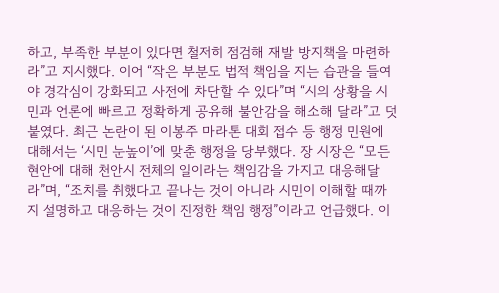하고, 부족한 부분이 있다면 철저히 점검해 재발 방지책을 마련하라”고 지시했다. 이어 “작은 부분도 법적 책임을 지는 습관을 들여야 경각심이 강화되고 사전에 차단할 수 있다”며 “시의 상황을 시민과 언론에 빠르고 정확하게 공유해 불안감을 해소해 달라”고 덧붙였다. 최근 논란이 된 이봉주 마라톤 대회 접수 등 행정 민원에 대해서는 ‘시민 눈높이’에 맞춘 행정을 당부했다. 장 시장은 “모든 현안에 대해 천안시 전체의 일이라는 책임감을 가지고 대응해달라”며, “조치를 취했다고 끝나는 것이 아니라 시민이 이해할 때까지 설명하고 대응하는 것이 진정한 책임 행정”이라고 언급했다. 이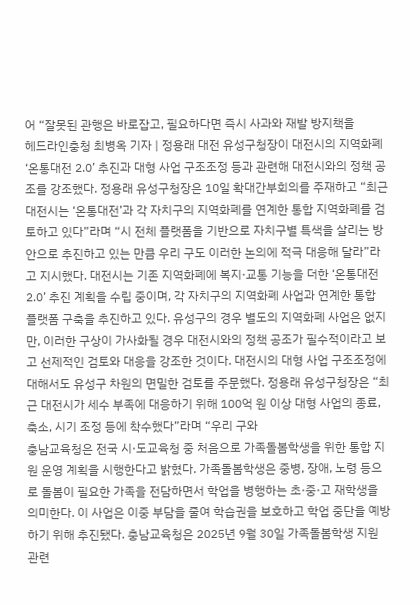어 “잘못된 관행은 바로잡고, 필요하다면 즉시 사과와 재발 방지책을
헤드라인충청 최병옥 기자 | 정용래 대전 유성구청장이 대전시의 지역화폐 ‘온통대전 2.0’ 추진과 대형 사업 구조조정 등과 관련해 대전시와의 정책 공조를 강조했다. 정용래 유성구청장은 10일 확대간부회의를 주재하고 “최근 대전시는 ‘온통대전’과 각 자치구의 지역화폐를 연계한 통합 지역화폐를 검토하고 있다”라며 “시 전체 플랫폼을 기반으로 자치구별 특색을 살리는 방안으로 추진하고 있는 만큼 우리 구도 이러한 논의에 적극 대응해 달라”라고 지시했다. 대전시는 기존 지역화폐에 복지·교통 기능을 더한 ‘온통대전 2.0’ 추진 계획을 수립 중이며, 각 자치구의 지역화폐 사업과 연계한 통합 플랫폼 구축을 추진하고 있다. 유성구의 경우 별도의 지역화폐 사업은 없지만, 이러한 구상이 가사화될 경우 대전시와의 정책 공조가 필수적이라고 보고 선제적인 검토와 대응을 강조한 것이다. 대전시의 대형 사업 구조조정에 대해서도 유성구 차원의 면밀한 검토를 주문했다. 정용래 유성구청장은 “최근 대전시가 세수 부족에 대응하기 위해 100억 원 이상 대형 사업의 종료, 축소, 시기 조정 등에 착수했다”라며 “우리 구와
충남교육청은 전국 시·도교육청 중 처음으로 가족돌봄학생을 위한 통합 지원 운영 계획을 시행한다고 밝혔다. 가족돌봄학생은 중병, 장애, 노령 등으로 돌봄이 필요한 가족을 전담하면서 학업을 병행하는 초·중·고 재학생을 의미한다. 이 사업은 이중 부담을 줄여 학습권을 보호하고 학업 중단을 예방하기 위해 추진됐다. 충남교육청은 2025년 9월 30일 가족돌봄학생 지원 관련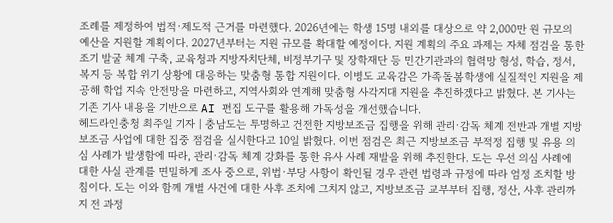조례를 제정하여 법적·제도적 근거를 마련했다. 2026년에는 학생 15명 내외를 대상으로 약 2,000만 원 규모의 예산을 지원할 계획이다. 2027년부터는 지원 규모를 확대할 예정이다. 지원 계획의 주요 과제는 자체 점검을 통한 조기 발굴 체계 구축, 교육청과 지방자치단체, 비정부기구 및 장학재단 등 민간기관과의 협력망 형성, 학습, 정서, 복지 등 복합 위기 상황에 대응하는 맞춤형 통합 지원이다. 이병도 교육감은 가족돌봄학생에 실질적인 지원을 제공해 학업 지속 안전망을 마련하고, 지역사회와 연계해 맞춤형 사각지대 지원을 추진하겠다고 밝혔다. 본 기사는 기존 기사 내용을 기반으로 AI 편집 도구를 활용해 가독성을 개선했습니다.
헤드라인충청 최주일 기자 | 충남도는 투명하고 건전한 지방보조금 집행을 위해 관리·감독 체계 전반과 개별 지방보조금 사업에 대한 집중 점검을 실시한다고 10일 밝혔다. 이번 점검은 최근 지방보조금 부적정 집행 및 유용 의심 사례가 발생함에 따라, 관리·감독 체계 강화를 통한 유사 사례 재발을 위해 추진한다. 도는 우선 의심 사례에 대한 사실 관계를 면밀하게 조사 중으로, 위법·부당 사항이 확인될 경우 관련 법령과 규정에 따라 엄정 조치할 방침이다. 도는 이와 함께 개별 사건에 대한 사후 조치에 그치지 않고, 지방보조금 교부부터 집행, 정산, 사후 관리까지 전 과정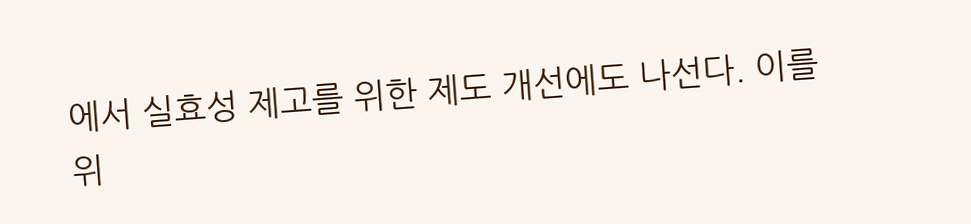에서 실효성 제고를 위한 제도 개선에도 나선다. 이를 위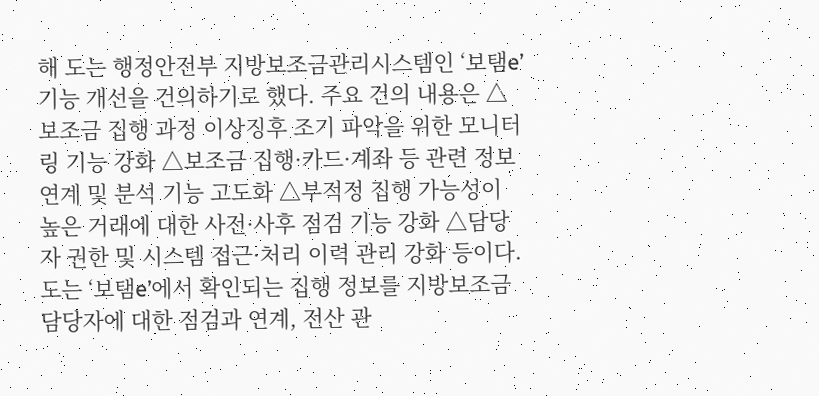해 도는 행정안전부 지방보조금관리시스템인 ‘보탬e’ 기능 개선을 건의하기로 했다. 주요 건의 내용은 △보조금 집행 과정 이상징후 조기 파악을 위한 모니터링 기능 강화 △보조금 집행·카드·계좌 등 관련 정보 연계 및 분석 기능 고도화 △부적정 집행 가능성이 높은 거래에 대한 사전·사후 점검 기능 강화 △담당자 권한 및 시스템 접근·처리 이력 관리 강화 등이다. 도는 ‘보탬e’에서 확인되는 집행 정보를 지방보조금 담당자에 대한 점검과 연계, 전산 관